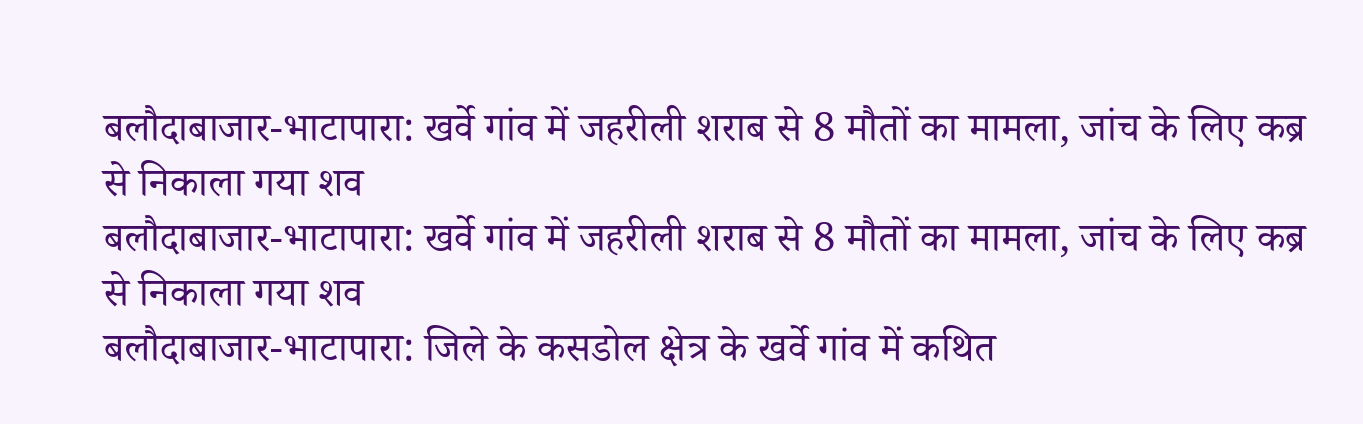बलौदाबाजार-भाटापारा: खर्वे गांव में जहरीली शराब से 8 मौतों का मामला, जांच के लिए कब्र से निकाला गया शव
बलौदाबाजार-भाटापारा: खर्वे गांव में जहरीली शराब से 8 मौतों का मामला, जांच के लिए कब्र से निकाला गया शव
बलौदाबाजार-भाटापारा: जिले के कसडोल क्षेत्र के खर्वे गांव में कथित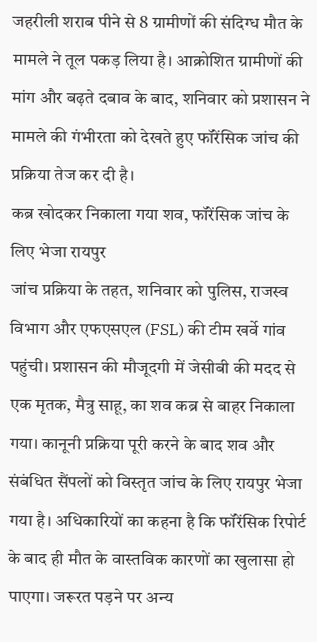जहरीली शराब पीने से 8 ग्रामीणों की संदिग्ध मौत के मामले ने तूल पकड़ लिया है। आक्रोशित ग्रामीणों की मांग और बढ़ते दबाव के बाद, शनिवार को प्रशासन ने मामले की गंभीरता को देखते हुए फॉरेंसिक जांच की प्रक्रिया तेज कर दी है।
कब्र खोदकर निकाला गया शव, फॉरेंसिक जांच के लिए भेजा रायपुर
जांच प्रक्रिया के तहत, शनिवार को पुलिस, राजस्व विभाग और एफएसएल (FSL) की टीम खर्वे गांव पहुंची। प्रशासन की मौजूदगी में जेसीबी की मदद से एक मृतक, मैत्रु साहू, का शव कब्र से बाहर निकाला गया। कानूनी प्रक्रिया पूरी करने के बाद शव और संबंधित सैंपलों को विस्तृत जांच के लिए रायपुर भेजा गया है। अधिकारियों का कहना है कि फॉरेंसिक रिपोर्ट के बाद ही मौत के वास्तविक कारणों का खुलासा हो पाएगा। जरूरत पड़ने पर अन्य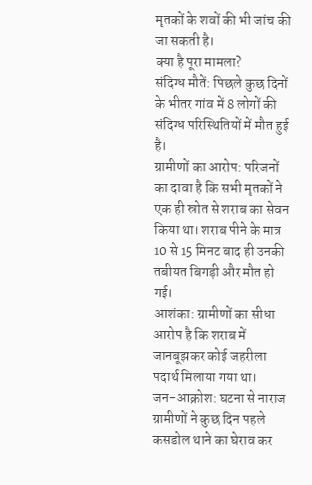मृतकों के शवों की भी जांच की जा सकती है।
क्या है पूरा मामला?
संदिग्ध मौतें: पिछले कुछ दिनों के भीतर गांव में 8 लोगों की संदिग्ध परिस्थितियों में मौत हुई है।
ग्रामीणों का आरोप: परिजनों का दावा है कि सभी मृतकों ने एक ही स्रोत से शराब का सेवन किया था। शराब पीने के मात्र 10 से 15 मिनट बाद ही उनकी तबीयत बिगड़ी और मौत हो गई।
आशंका: ग्रामीणों का सीधा आरोप है कि शराब में जानबूझकर कोई जहरीला पदार्थ मिलाया गया था।
जन-आक्रोश: घटना से नाराज ग्रामीणों ने कुछ दिन पहले कसडोल थाने का घेराव कर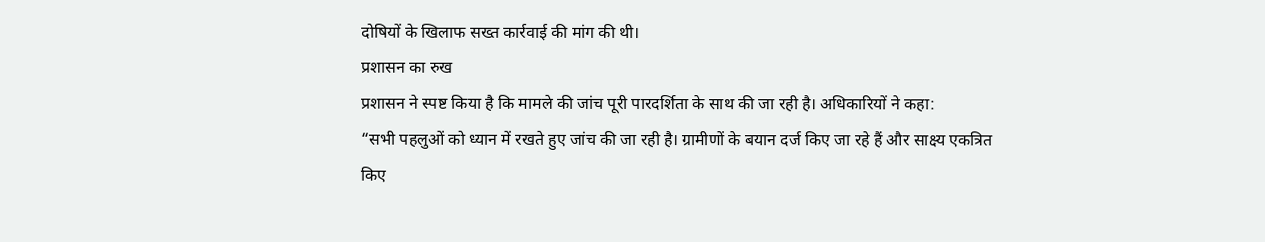दोषियों के खिलाफ सख्त कार्रवाई की मांग की थी।
प्रशासन का रुख
प्रशासन ने स्पष्ट किया है कि मामले की जांच पूरी पारदर्शिता के साथ की जा रही है। अधिकारियों ने कहा:
“सभी पहलुओं को ध्यान में रखते हुए जांच की जा रही है। ग्रामीणों के बयान दर्ज किए जा रहे हैं और साक्ष्य एकत्रित किए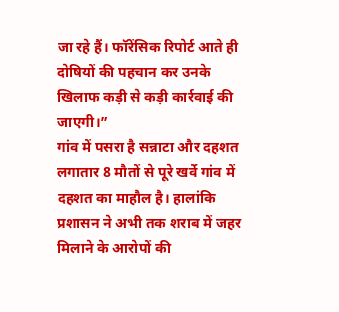जा रहे हैं। फॉरेंसिक रिपोर्ट आते ही दोषियों की पहचान कर उनके खिलाफ कड़ी से कड़ी कार्रवाई की जाएगी।”
गांव में पसरा है सन्नाटा और दहशत
लगातार 8 मौतों से पूरे खर्वे गांव में दहशत का माहौल है। हालांकि प्रशासन ने अभी तक शराब में जहर मिलाने के आरोपों की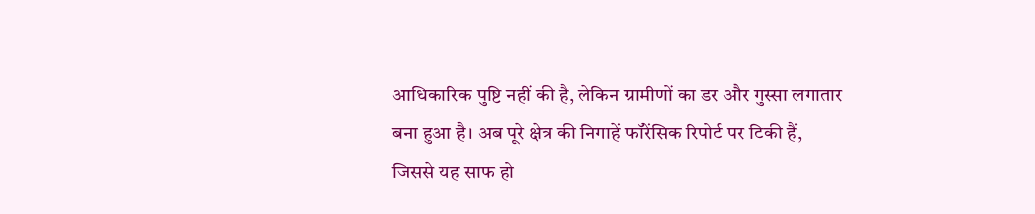आधिकारिक पुष्टि नहीं की है, लेकिन ग्रामीणों का डर और गुस्सा लगातार बना हुआ है। अब पूरे क्षेत्र की निगाहें फॉरेंसिक रिपोर्ट पर टिकी हैं, जिससे यह साफ हो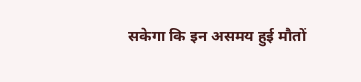सकेगा कि इन असमय हुई मौतों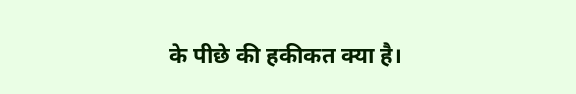के पीछे की हकीकत क्या है।